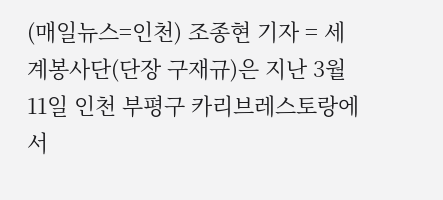(매일뉴스=인천) 조종현 기자 = 세계봉사단(단장 구재규)은 지난 3월 11일 인천 부평구 카리브레스토랑에서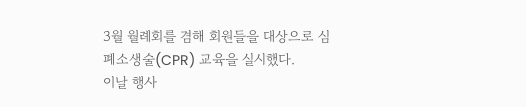3월 월례회를 겸해 회원들을 대상으로 심폐소생술(CPR) 교육을 실시했다.
이날 행사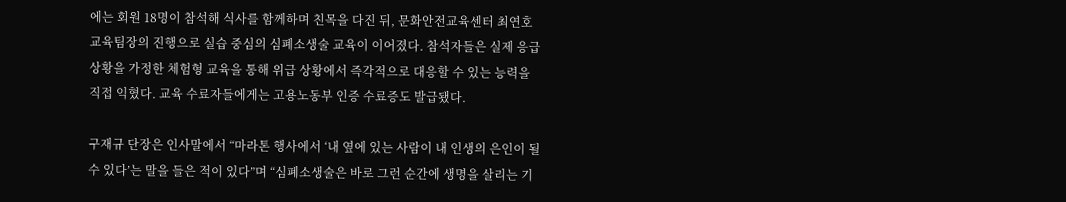에는 회원 18명이 참석해 식사를 함께하며 친목을 다진 뒤, 문화안전교육센터 최연호 교육팀장의 진행으로 실습 중심의 심폐소생술 교육이 이어졌다. 참석자들은 실제 응급상황을 가정한 체험형 교육을 통해 위급 상황에서 즉각적으로 대응할 수 있는 능력을 직접 익혔다. 교육 수료자들에게는 고용노동부 인증 수료증도 발급됐다.

구재규 단장은 인사말에서 “마라톤 행사에서 ‘내 옆에 있는 사람이 내 인생의 은인이 될 수 있다’는 말을 들은 적이 있다”며 “심폐소생술은 바로 그런 순간에 생명을 살리는 기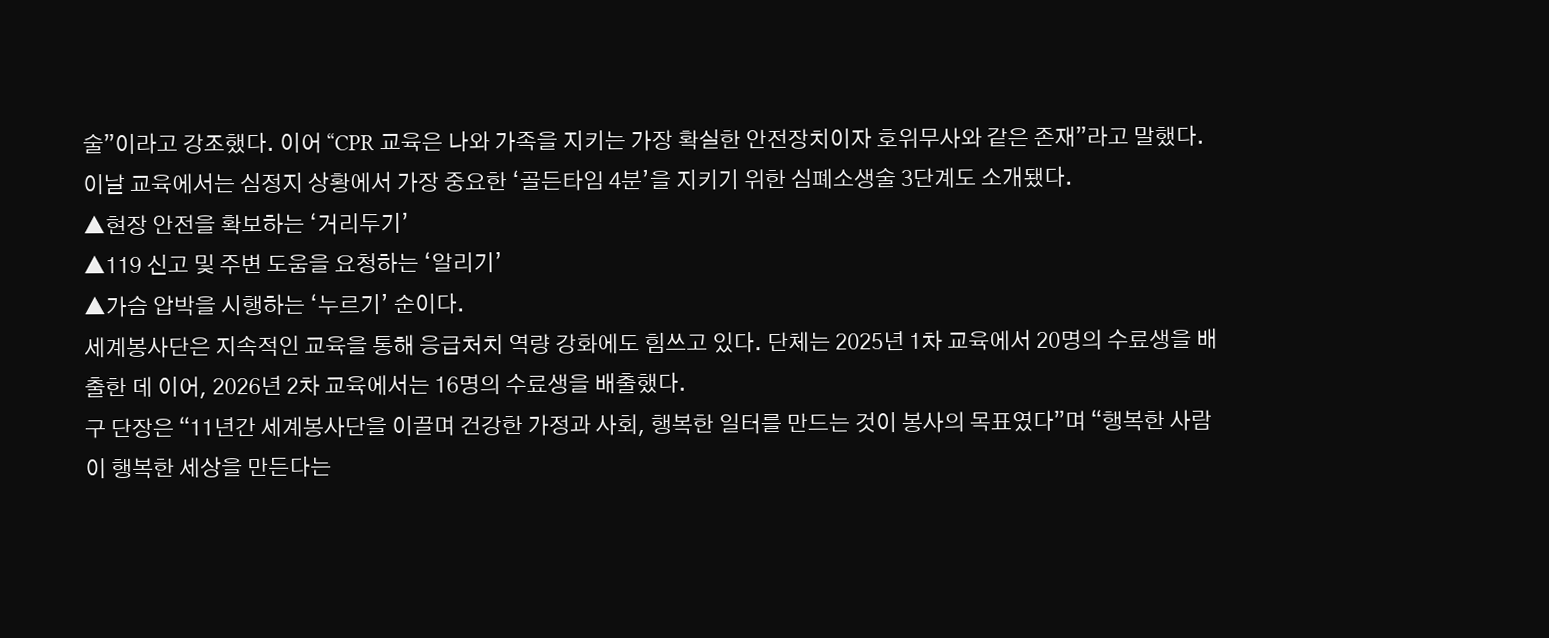술”이라고 강조했다. 이어 “CPR 교육은 나와 가족을 지키는 가장 확실한 안전장치이자 호위무사와 같은 존재”라고 말했다.
이날 교육에서는 심정지 상황에서 가장 중요한 ‘골든타임 4분’을 지키기 위한 심폐소생술 3단계도 소개됐다.
▲현장 안전을 확보하는 ‘거리두기’
▲119 신고 및 주변 도움을 요청하는 ‘알리기’
▲가슴 압박을 시행하는 ‘누르기’ 순이다.
세계봉사단은 지속적인 교육을 통해 응급처치 역량 강화에도 힘쓰고 있다. 단체는 2025년 1차 교육에서 20명의 수료생을 배출한 데 이어, 2026년 2차 교육에서는 16명의 수료생을 배출했다.
구 단장은 “11년간 세계봉사단을 이끌며 건강한 가정과 사회, 행복한 일터를 만드는 것이 봉사의 목표였다”며 “행복한 사람이 행복한 세상을 만든다는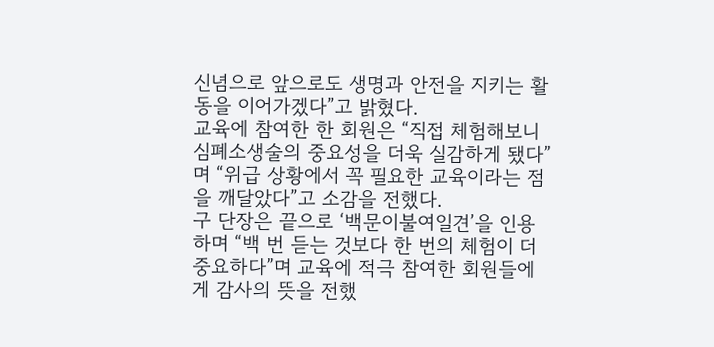신념으로 앞으로도 생명과 안전을 지키는 활동을 이어가겠다”고 밝혔다.
교육에 참여한 한 회원은 “직접 체험해보니 심폐소생술의 중요성을 더욱 실감하게 됐다”며 “위급 상황에서 꼭 필요한 교육이라는 점을 깨달았다”고 소감을 전했다.
구 단장은 끝으로 ‘백문이불여일견’을 인용하며 “백 번 듣는 것보다 한 번의 체험이 더 중요하다”며 교육에 적극 참여한 회원들에게 감사의 뜻을 전했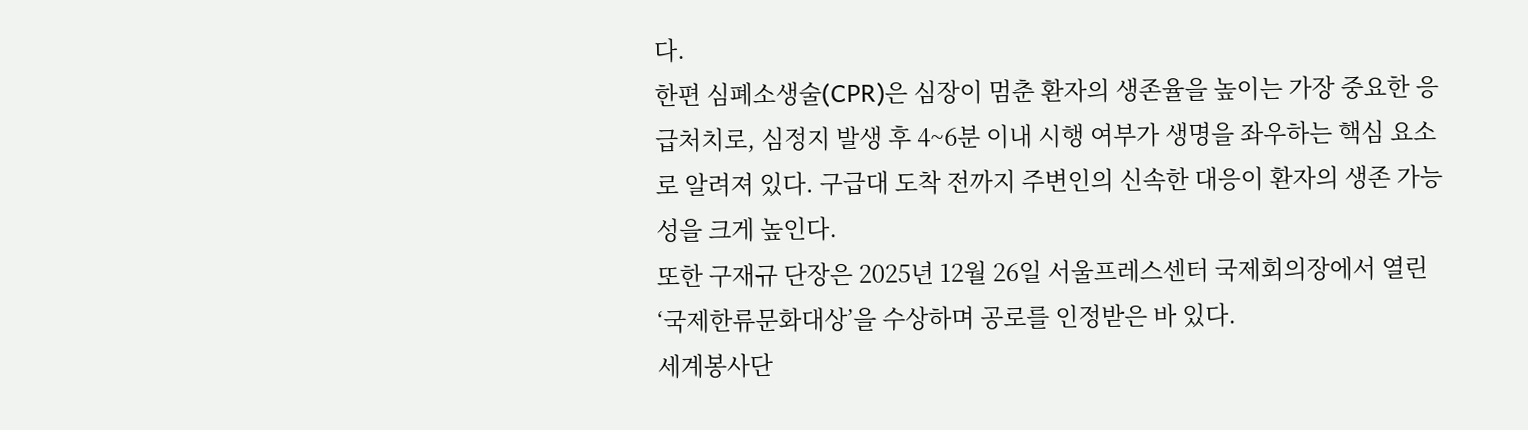다.
한편 심폐소생술(CPR)은 심장이 멈춘 환자의 생존율을 높이는 가장 중요한 응급처치로, 심정지 발생 후 4~6분 이내 시행 여부가 생명을 좌우하는 핵심 요소로 알려져 있다. 구급대 도착 전까지 주변인의 신속한 대응이 환자의 생존 가능성을 크게 높인다.
또한 구재규 단장은 2025년 12월 26일 서울프레스센터 국제회의장에서 열린 ‘국제한류문화대상’을 수상하며 공로를 인정받은 바 있다.
세계봉사단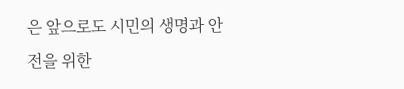은 앞으로도 시민의 생명과 안전을 위한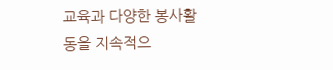교육과 다양한 봉사활동을 지속적으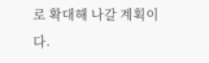로 확대해 나갈 계획이다.